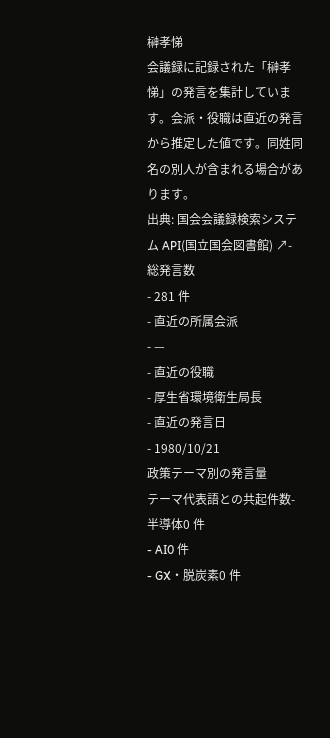榊孝悌
会議録に記録された「榊孝悌」の発言を集計しています。会派・役職は直近の発言から推定した値です。同姓同名の別人が含まれる場合があります。
出典: 国会会議録検索システム API(国立国会図書館) ↗- 総発言数
- 281 件
- 直近の所属会派
- —
- 直近の役職
- 厚生省環境衛生局長
- 直近の発言日
- 1980/10/21
政策テーマ別の発言量
テーマ代表語との共起件数- 半導体0 件
- AI0 件
- GX・脱炭素0 件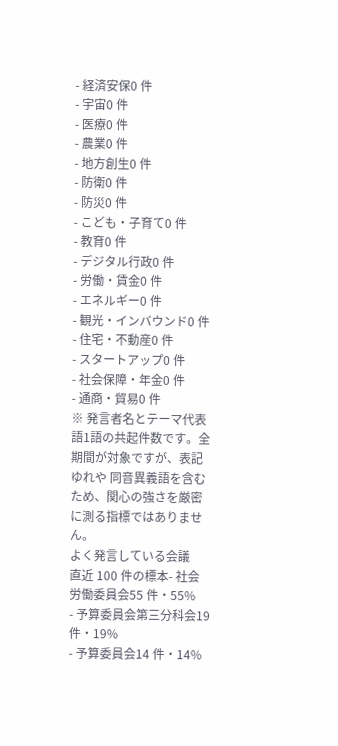- 経済安保0 件
- 宇宙0 件
- 医療0 件
- 農業0 件
- 地方創生0 件
- 防衛0 件
- 防災0 件
- こども・子育て0 件
- 教育0 件
- デジタル行政0 件
- 労働・賃金0 件
- エネルギー0 件
- 観光・インバウンド0 件
- 住宅・不動産0 件
- スタートアップ0 件
- 社会保障・年金0 件
- 通商・貿易0 件
※ 発言者名とテーマ代表語1語の共起件数です。全期間が対象ですが、表記ゆれや 同音異義語を含むため、関心の強さを厳密に測る指標ではありません。
よく発言している会議
直近 100 件の標本- 社会労働委員会55 件・55%
- 予算委員会第三分科会19 件・19%
- 予算委員会14 件・14%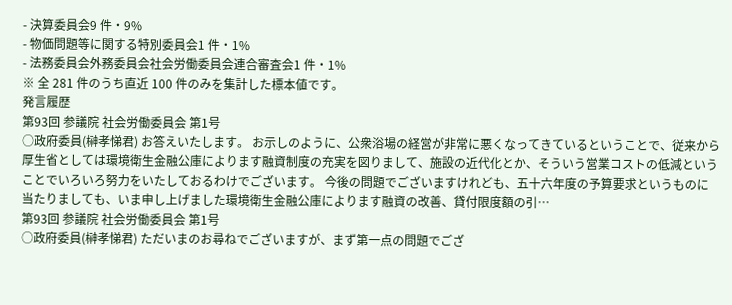- 決算委員会9 件・9%
- 物価問題等に関する特別委員会1 件・1%
- 法務委員会外務委員会社会労働委員会連合審査会1 件・1%
※ 全 281 件のうち直近 100 件のみを集計した標本値です。
発言履歴
第93回 参議院 社会労働委員会 第1号
○政府委員(榊孝悌君) お答えいたします。 お示しのように、公衆浴場の経営が非常に悪くなってきているということで、従来から厚生省としては環境衛生金融公庫によります融資制度の充実を図りまして、施設の近代化とか、そういう営業コストの低減ということでいろいろ努力をいたしておるわけでございます。 今後の問題でございますけれども、五十六年度の予算要求というものに当たりましても、いま申し上げました環境衛生金融公庫によります融資の改善、貸付限度額の引…
第93回 参議院 社会労働委員会 第1号
○政府委員(榊孝悌君) ただいまのお尋ねでございますが、まず第一点の問題でござ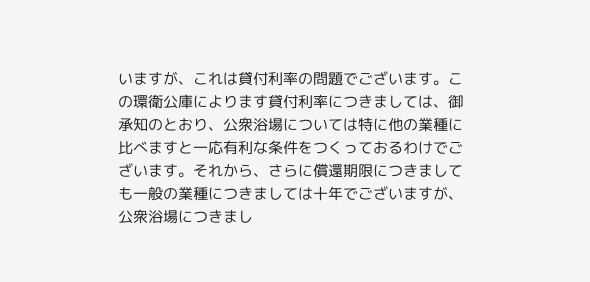いますが、これは貸付利率の問題でございます。この環衛公庫によります貸付利率につきましては、御承知のとおり、公衆浴場については特に他の業種に比べますと一応有利な条件をつくっておるわけでございます。それから、さらに償還期限につきましても一般の業種につきましては十年でございますが、公衆浴場につきまし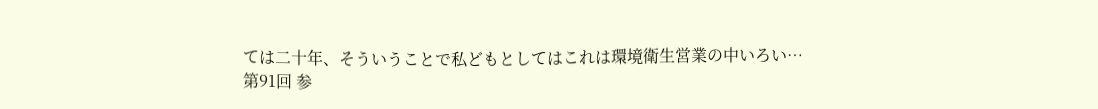ては二十年、そういうことで私どもとしてはこれは環境衛生営業の中いろい…
第91回 参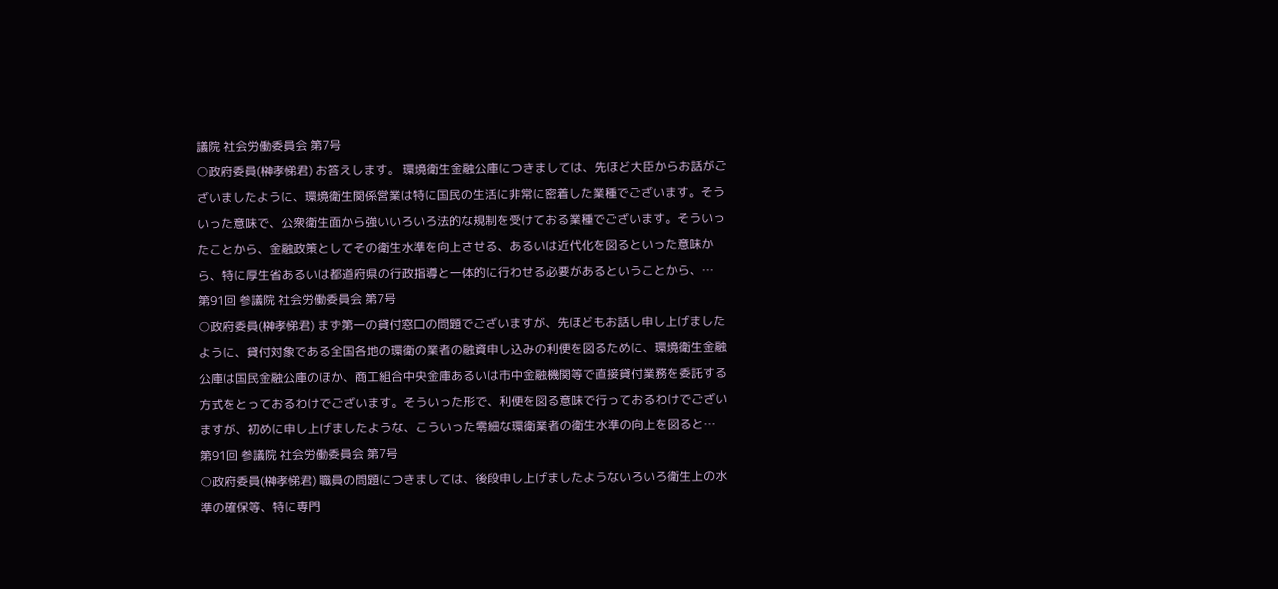議院 社会労働委員会 第7号
○政府委員(榊孝悌君) お答えします。 環境衛生金融公庫につきましては、先ほど大臣からお話がございましたように、環境衛生関係営業は特に国民の生活に非常に密着した業種でございます。そういった意味で、公衆衛生面から強いいろいろ法的な規制を受けておる業種でございます。そういったことから、金融政策としてその衛生水準を向上させる、あるいは近代化を図るといった意味から、特に厚生省あるいは都道府県の行政指導と一体的に行わせる必要があるということから、…
第91回 参議院 社会労働委員会 第7号
○政府委員(榊孝悌君) まず第一の貸付窓口の問題でございますが、先ほどもお話し申し上げましたように、貸付対象である全国各地の環衛の業者の融資申し込みの利便を図るために、環境衛生金融公庫は国民金融公庫のほか、商工組合中央金庫あるいは市中金融機関等で直接貸付業務を委託する方式をとっておるわけでございます。そういった形で、利便を図る意味で行っておるわけでございますが、初めに申し上げましたような、こういった零細な環衛業者の衛生水準の向上を図ると…
第91回 参議院 社会労働委員会 第7号
○政府委員(榊孝悌君) 職員の問題につきましては、後段申し上げましたようないろいろ衛生上の水準の確保等、特に専門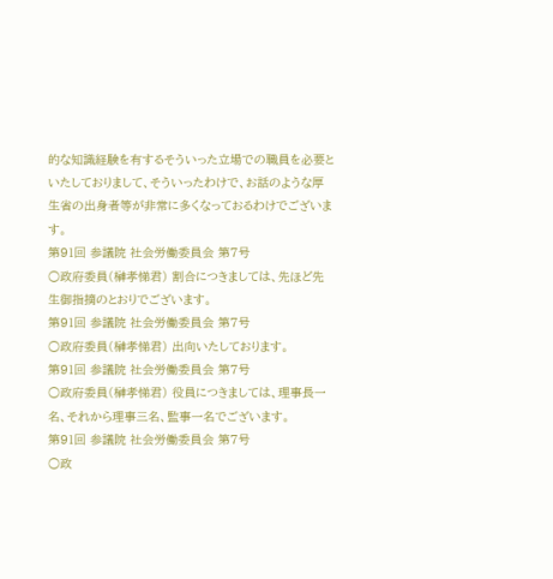的な知識経験を有するそういった立場での職員を必要といたしておりまして、そういったわけで、お話のような厚生省の出身者等が非常に多くなっておるわけでございます。
第91回 参議院 社会労働委員会 第7号
○政府委員(榊孝悌君) 割合につきましては、先ほど先生御指摘のとおりでございます。
第91回 参議院 社会労働委員会 第7号
○政府委員(榊孝悌君) 出向いたしております。
第91回 参議院 社会労働委員会 第7号
○政府委員(榊孝悌君) 役員につきましては、理事長一名、それから理事三名、監事一名でございます。
第91回 参議院 社会労働委員会 第7号
○政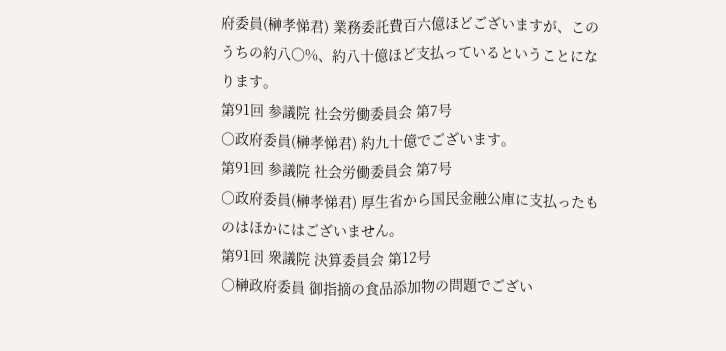府委員(榊孝悌君) 業務委託費百六億ほどございますが、このうちの約八〇%、約八十億ほど支払っているということになります。
第91回 参議院 社会労働委員会 第7号
○政府委員(榊孝悌君) 約九十億でございます。
第91回 参議院 社会労働委員会 第7号
○政府委員(榊孝悌君) 厚生省から国民金融公庫に支払ったものはほかにはございません。
第91回 衆議院 決算委員会 第12号
○榊政府委員 御指摘の食品添加物の問題でござい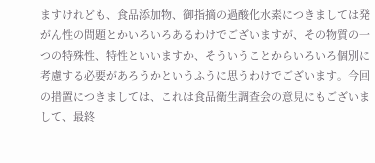ますけれども、食品添加物、御指摘の過酸化水素につきましては発がん性の問題とかいろいろあるわけでございますが、その物質の一つの特殊性、特性といいますか、そういうことからいろいろ個別に考慮する必要があろうかというふうに思うわけでございます。今回の措置につきましては、これは食品衛生調査会の意見にもございまして、最終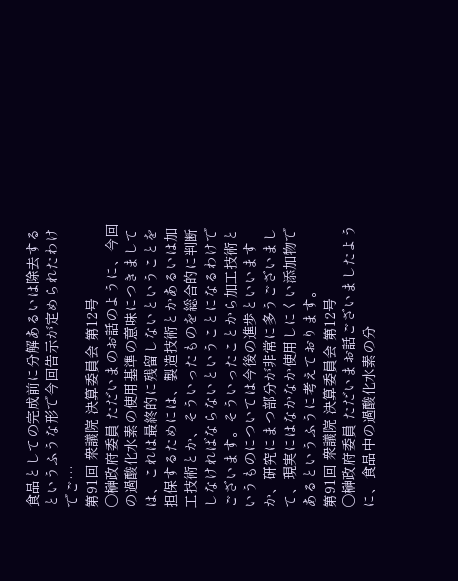食品としての完成前に分解あるいは除去するというふうな形で今回告示が定められたわけでご…
第91回 衆議院 決算委員会 第12号
○榊政府委員 ただいまのお話のように、今回の過酸化水素の使用基準の意味につきましては、これは最終的に残留しないということを担保するためには、製造技術とかあるいは加工技術とか、そういったものを総合的に判断しなければならないということになるわけでございます。そういったことから加工技術というものについては今後の進歩といいますか、研究にまつ部分が非常に多うございまして、現実にはなかなか使用しにくい添加物であるというふうに考えております。
第91回 衆議院 決算委員会 第12号
○榊政府委員 ただいまお話ございましたように、食品中の過酸化水素の分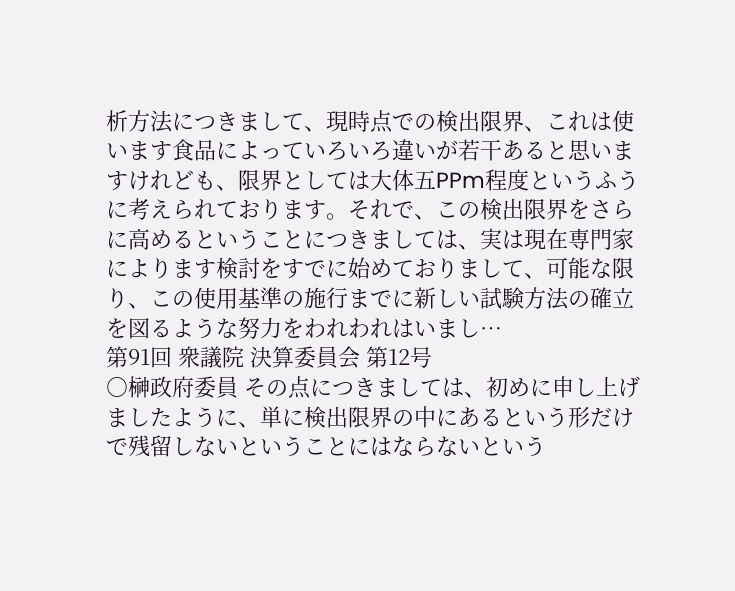析方法につきまして、現時点での検出限界、これは使います食品によっていろいろ違いが若干あると思いますけれども、限界としては大体五PPm程度というふうに考えられております。それで、この検出限界をさらに高めるということにつきましては、実は現在専門家によります検討をすでに始めておりまして、可能な限り、この使用基準の施行までに新しい試験方法の確立を図るような努力をわれわれはいまし…
第91回 衆議院 決算委員会 第12号
○榊政府委員 その点につきましては、初めに申し上げましたように、単に検出限界の中にあるという形だけで残留しないということにはならないという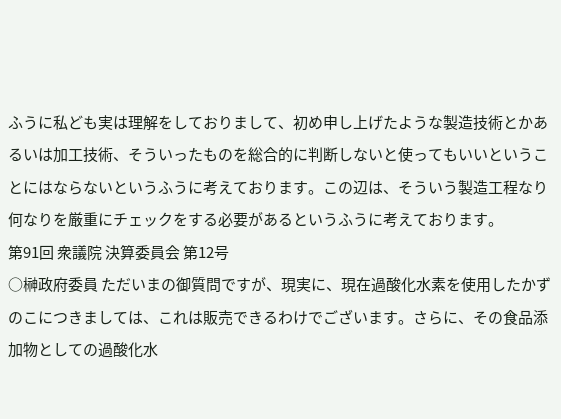ふうに私ども実は理解をしておりまして、初め申し上げたような製造技術とかあるいは加工技術、そういったものを総合的に判断しないと使ってもいいということにはならないというふうに考えております。この辺は、そういう製造工程なり何なりを厳重にチェックをする必要があるというふうに考えております。
第91回 衆議院 決算委員会 第12号
○榊政府委員 ただいまの御質問ですが、現実に、現在過酸化水素を使用したかずのこにつきましては、これは販売できるわけでございます。さらに、その食品添加物としての過酸化水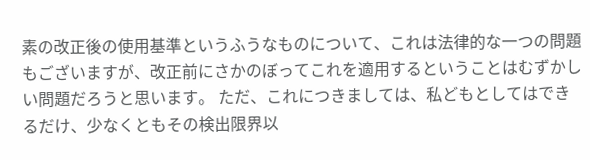素の改正後の使用基準というふうなものについて、これは法律的な一つの問題もございますが、改正前にさかのぼってこれを適用するということはむずかしい問題だろうと思います。 ただ、これにつきましては、私どもとしてはできるだけ、少なくともその検出限界以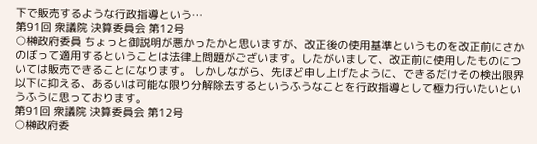下で販売するような行政指導という…
第91回 衆議院 決算委員会 第12号
○榊政府委員 ちょっと御説明が悪かったかと思いますが、改正後の使用基準というものを改正前にさかのぼって適用するということは法律上問題がございます。したがいまして、改正前に使用したものについては販売できることになります。 しかしながら、先ほど申し上げたように、できるだけその検出限界以下に抑える、あるいは可能な限り分解除去するというふうなことを行政指導として極力行いたいというふうに思っております。
第91回 衆議院 決算委員会 第12号
○榊政府委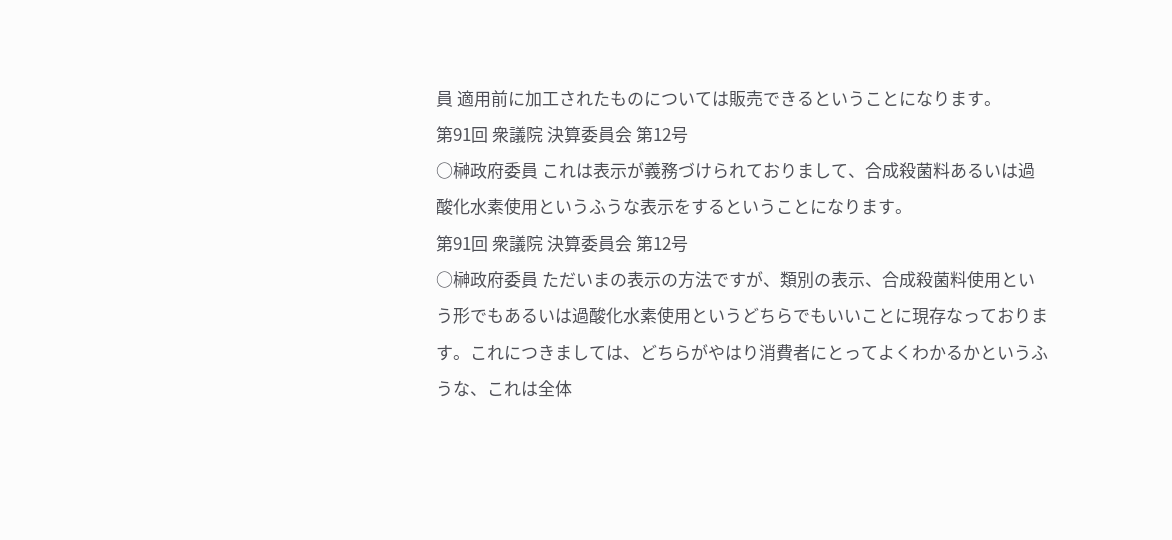員 適用前に加工されたものについては販売できるということになります。
第91回 衆議院 決算委員会 第12号
○榊政府委員 これは表示が義務づけられておりまして、合成殺菌料あるいは過酸化水素使用というふうな表示をするということになります。
第91回 衆議院 決算委員会 第12号
○榊政府委員 ただいまの表示の方法ですが、類別の表示、合成殺菌料使用という形でもあるいは過酸化水素使用というどちらでもいいことに現存なっております。これにつきましては、どちらがやはり消費者にとってよくわかるかというふうな、これは全体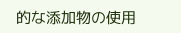的な添加物の使用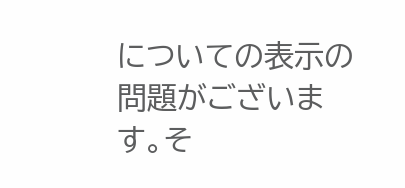についての表示の問題がございます。そ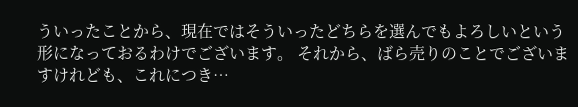ういったことから、現在ではそういったどちらを選んでもよろしいという形になっておるわけでございます。 それから、ばら売りのことでございますけれども、これにつき…